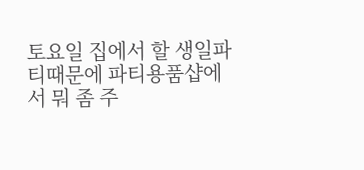토요일 집에서 할 생일파티때문에 파티용품샵에서 뭐 좀 주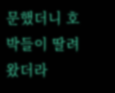문했더니 호박들이 딸려왔더라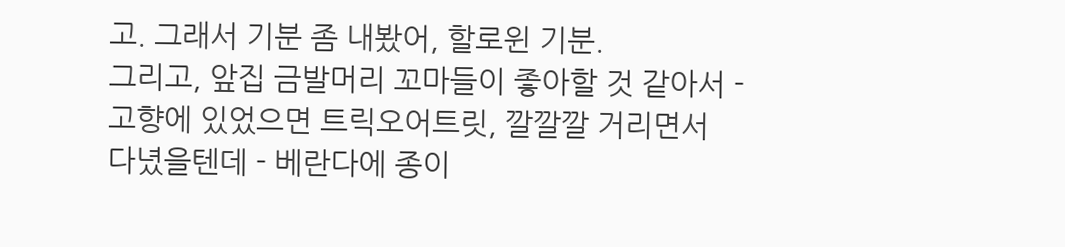고. 그래서 기분 좀 내봤어, 할로윈 기분.
그리고, 앞집 금발머리 꼬마들이 좋아할 것 같아서 - 고향에 있었으면 트릭오어트릿, 깔깔깔 거리면서 다녔을텐데 - 베란다에 종이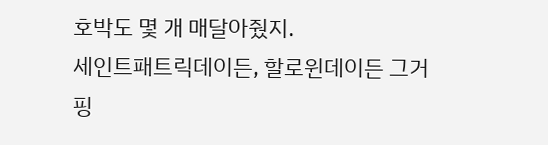호박도 몇 개 매달아줬지.
세인트패트릭데이든, 할로윈데이든 그거 핑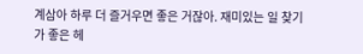계삼아 하루 더 즐거우면 좋은 거잖아. 재미있는 일 찾기가 좋은 헤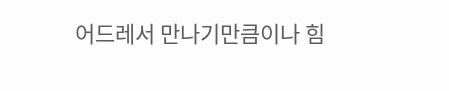어드레서 만나기만큼이나 힘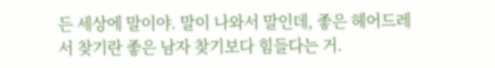든 세상에 말이야. 말이 나와서 말인데, 좋은 헤어드레서 찾기란 좋은 남자 찾기보다 힘들다는 거.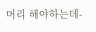머리 해야하는데-